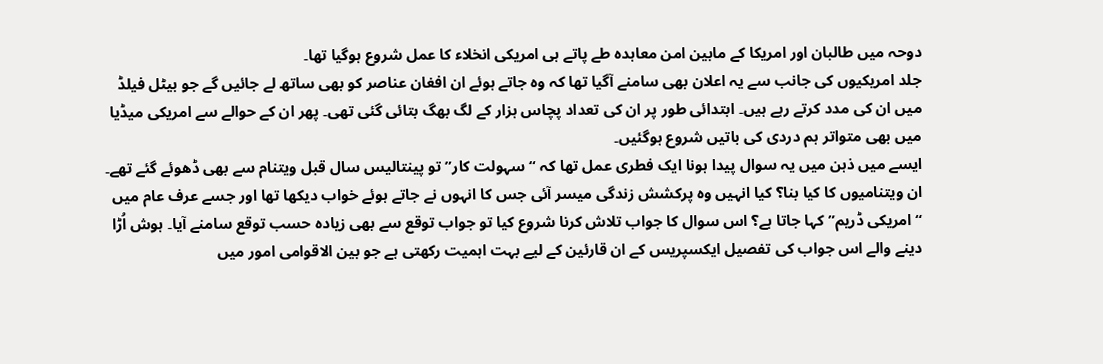دوحہ میں طالبان اور امریکا کے مابین امن معاہدہ طے پاتے ہی امریکی انخلاء کا عمل شروع ہوگیا تھا۔
جلد امریکیوں کی جانب سے یہ اعلان بھی سامنے آگیا تھا کہ وہ جاتے ہوئے ان افغان عناصر کو بھی ساتھ لے جائیں گے جو بیٹل فیلڈ میں ان کی مدد کرتے رہے ہیں۔ ابتدائی طور پر ان کی تعداد پچاس ہزار کے لگ بھگ بتائی گئی تھی۔ پھر ان کے حوالے سے امریکی میڈیا میں بھی متواتر ہم دردی کی باتیں شروع ہوگئیں۔
ایسے میں ذہن میں یہ سوال پیدا ہونا ایک فطری عمل تھا کہ “سہولت کار” تو پینتالیس سال قبل ویتنام سے بھی ڈھوئے گئے تھے۔ ان ویتنامیوں کا کیا بنا؟ کیا انہیں وہ پرکشش زندگی میسر آئی جس کا انہوں نے جاتے ہوئے خواب دیکھا تھا اور جسے عرف عام میں “امریکی ڈریم” کہا جاتا ہے؟ اس سوال کا جواب تلاش کرنا شروع کیا تو جواب توقع سے بھی زیادہ حسب توقع سامنے آیا۔ ہوش اُڑا دینے والے اس جواب کی تفصیل ایکسپریس کے ان قارئین کے لیے بہت اہمیت رکھتی ہے جو بین الاقوامی امور میں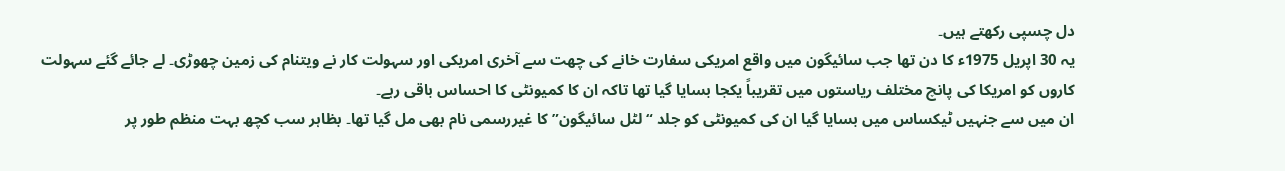دل چسپی رکھتے ہیں۔
یہ 30 اپریل 1975ء کا دن تھا جب سائیگون میں واقع امریکی سفارت خانے کی چھت سے آخری امریکی اور سہولت کار نے ویتنام کی زمین چھوڑی۔ لے جائے گئے سہولت کاروں کو امریکا کی پانچ مختلف ریاستوں میں تقریباً یکجا بسایا گیا تھا تاکہ ان کا کمیونٹی کا احساس باقی رہے۔
ان میں سے جنہیں ٹیکساس میں بسایا گیا ان کی کمیونٹی کو جلد “لٹل سائیگون” کا غیررسمی نام بھی مل گیا تھا۔ بظاہر سب کچھ بہت منظم طور پر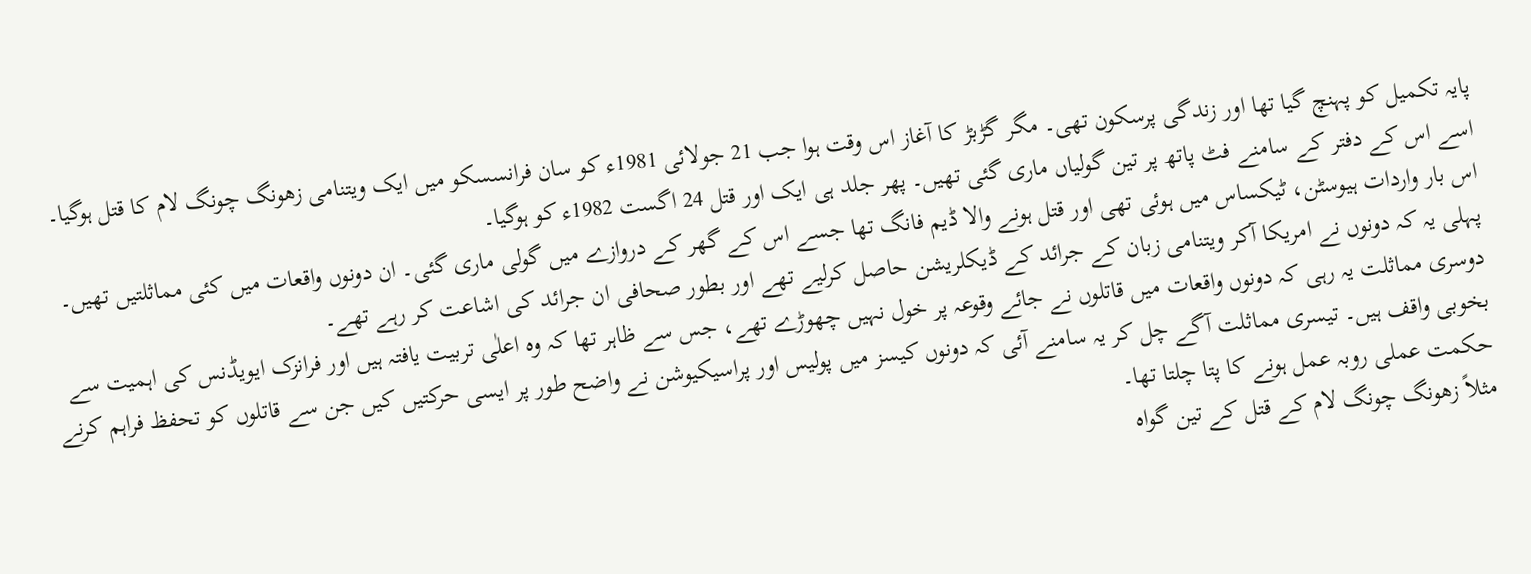پایہ تکمیل کو پہنچ گیا تھا اور زندگی پرسکون تھی۔ مگر گڑبڑ کا آغاز اس وقت ہوا جب 21 جولائی 1981ء کو سان فرانسسکو میں ایک ویتنامی زھونگ چونگ لام کا قتل ہوگیا۔ اسے اس کے دفتر کے سامنے فٹ پاتھ پر تین گولیاں ماری گئی تھیں۔ پھر جلد ہی ایک اور قتل 24 اگست 1982ء کو ہوگیا۔
اس بار واردات ہیوسٹن، ٹیکساس میں ہوئی تھی اور قتل ہونے والا ڈیم فانگ تھا جسے اس کے گھر کے دروازے میں گولی ماری گئی۔ ان دونوں واقعات میں کئی مماثلتیں تھیں۔ پہلی یہ کہ دونوں نے امریکا آکر ویتنامی زبان کے جرائد کے ڈیکلریشن حاصل کرلیے تھے اور بطور صحافی ان جرائد کی اشاعت کر رہے تھے۔
دوسری مماثلت یہ رہی کہ دونوں واقعات میں قاتلوں نے جائے وقوعہ پر خول نہیں چھوڑے تھے، جس سے ظاہر تھا کہ وہ اعلٰی تربیت یافتہ ہیں اور فرانزک ایویڈنس کی اہمیت سے بخوبی واقف ہیں۔ تیسری مماثلت آگے چل کر یہ سامنے آئی کہ دونوں کیسز میں پولیس اور پراسیکیوشن نے واضح طور پر ایسی حرکتیں کیں جن سے قاتلوں کو تحفظ فراہم کرنے حکمت عملی روبہ عمل ہونے کا پتا چلتا تھا۔
مثلاً زھونگ چونگ لام کے قتل کے تین گواہ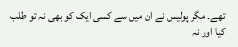تھے۔ مگر پولیس نے ان میں سے کسی ایک کو بھی نہ تو طلب کیا اور نہ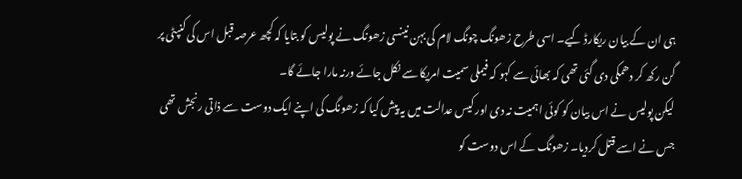ہی ان کے بیان ریکارڈ کیے۔ اسی طرح زھونگ چونگ لام کی بہن نینسی زھونگ نے پولیس کو بتایا کہ کچھ عرصہ قبل اس کی کنپٹی پر گن رکھ کر دھمکی دی گئی تھی کہ بھائی سے کہو کہ فیملی سمیت امریکا سے نکل جائے ورنہ مارا جائے گا۔
لیکن پولیس نے اس بیان کو کوئی اہمیت نہ دی اور کیس عدالت میں یہ پیش کیا کہ زھونگ کی اپنے ایک دوست سے ذاتی رنجش تھی جس نے اسے قتل کردیا۔ زھونگ کے اس دوست کو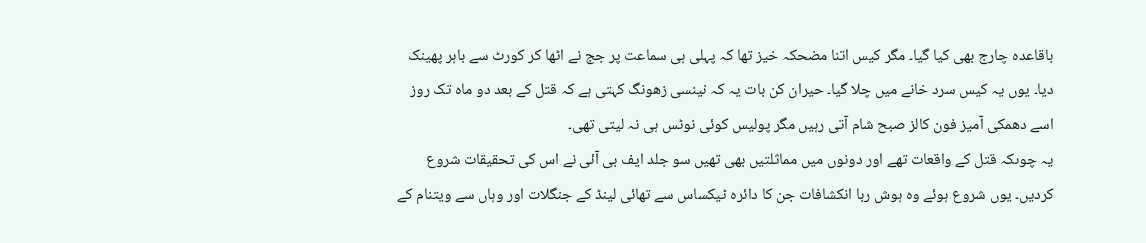باقاعدہ چارج بھی کیا گیا۔ مگر کیس اتنا مضحکہ خیز تھا کہ پہلی ہی سماعت پر جج نے اٹھا کر کورٹ سے باہر پھینک دیا۔ یوں یہ کیس سرد خانے میں چلا گیا۔ حیران کن بات یہ کہ نینسی زھونگ کہتی ہے کہ قتل کے بعد دو ماہ تک روز اسے دھمکی آمیز فون کالز صبح شام آتی رہیں مگر پولیس کوئی نوٹس ہی نہ لیتی تھی۔
یہ چوںکہ قتل کے واقعات تھے اور دونوں میں مماثلتیں بھی تھیں سو جلد ایف بی آئی نے اس کی تحقیقات شروع کردیں۔ یوں شروع ہوئے وہ ہوش ربا انکشافات جن کا دائرہ ٹیکساس سے تھائی لینڈ کے جنگلات اور وہاں سے ویتنام کے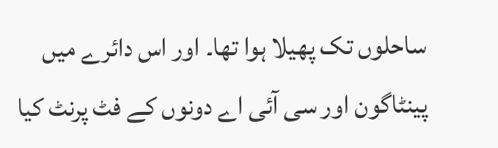ساحلوں تک پھیلا ہوا تھا۔ اور اس دائرے میں پینٹاگون اور سی آئی اے دونوں کے فٹ پرنٹ کیا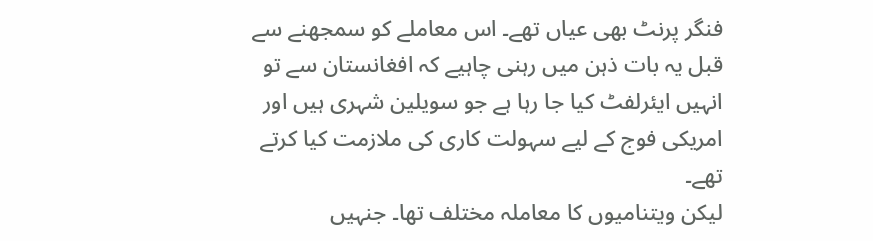فنگر پرنٹ بھی عیاں تھے۔ اس معاملے کو سمجھنے سے قبل یہ بات ذہن میں رہنی چاہیے کہ افغانستان سے تو انہیں ایئرلفٹ کیا جا رہا ہے جو سویلین شہری ہیں اور امریکی فوج کے لیے سہولت کاری کی ملازمت کیا کرتے تھے۔
لیکن ویتنامیوں کا معاملہ مختلف تھا۔ جنہیں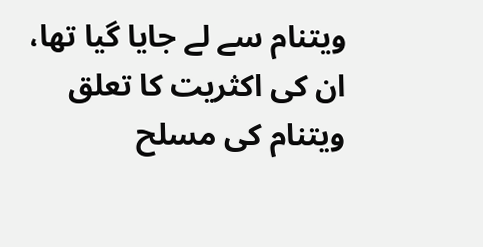ویتنام سے لے جایا گیا تھا، ان کی اکثریت کا تعلق ویتنام کی مسلح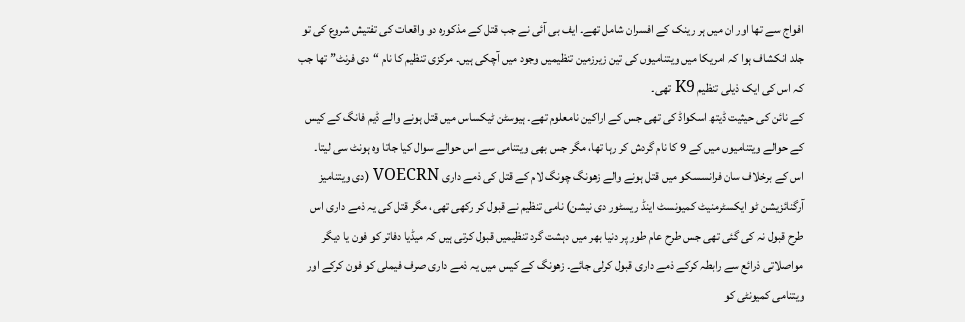افواج سے تھا اور ان میں ہر رینک کے افسران شامل تھے۔ ایف بی آئی نے جب قتل کے مذکورہ دو واقعات کی تفتیش شروع کی تو جلد انکشاف ہوا کہ امریکا میں ویتنامیوں کی تین زیرزمین تنظیمیں وجود میں آچکی ہیں۔ مرکزی تنظیم کا نام “دی فرنٹ” تھا جب کہ اس کی ایک ذیلی تنظیم K9 تھی۔
کے نائن کی حیثیت ڈیتھ اسکواڈ کی تھی جس کے اراکین نامعلوم تھے۔ ہیوسٹن ٹیکساس میں قتل ہونے والے ڈیم فانگ کے کیس کے حوالے ویتنامیوں میں کے 9 کا نام گردش کر رہا تھا، مگر جس بھی ویتنامی سے اس حوالے سوال کیا جاتا وہ ہونٹ سی لیتا۔
اس کے برخلاف سان فرانسسکو میں قتل ہونے والے زھونگ چونگ لام کے قتل کی ذمے داری VOECRN (دی ویتنامیز آرگنائزیشن ٹو ایکسٹرمنیٹ کمیونسٹ اینڈ ریسٹور دی نیشن) نامی تنظیم نے قبول کر رکھی تھی، مگر قتل کی یہ ذمے داری اس طرح قبول نہ کی گئی تھی جس طرح عام طور پر دنیا بھر میں دہشت گرد تنظیمیں قبول کرتی ہیں کہ میڈیا دفاتر کو فون یا دیگر مواصلاتی ذرائع سے رابطہ کرکے ذمے داری قبول کرلی جائے۔ زھونگ کے کیس میں یہ ذمے داری صرف فیملی کو فون کرکے اور ویتنامی کمیونٹی کو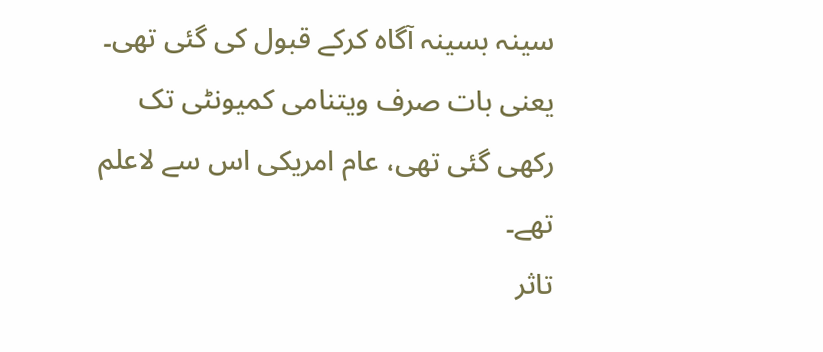سینہ بسینہ آگاہ کرکے قبول کی گئی تھی۔ یعنی بات صرف ویتنامی کمیونٹی تک رکھی گئی تھی، عام امریکی اس سے لاعلم تھے۔
تاثر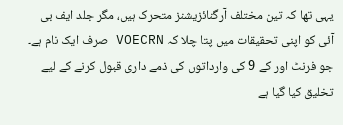یہی تھا کہ تین مختلف آرگنائزیشنز متحرک ہیں، مگر جلد ایف بی آئی کو اپنی تحقیقات میں پتا چلا کہ VOECRN صرف ایک نام ہے۔ جو فرنٹ اور کے 9 کی وارداتوں کی ذمے داری قبول کرنے کے لیے تخلیق کیا گیا ہے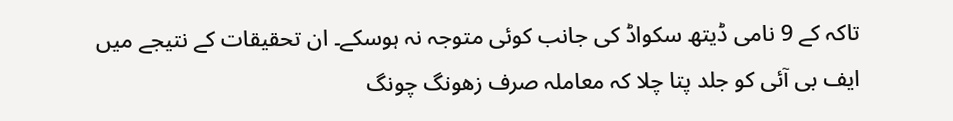تاکہ کے 9 نامی ڈیتھ سکواڈ کی جانب کوئی متوجہ نہ ہوسکے۔ ان تحقیقات کے نتیجے میں ایف بی آئی کو جلد پتا چلا کہ معاملہ صرف زھونگ چونگ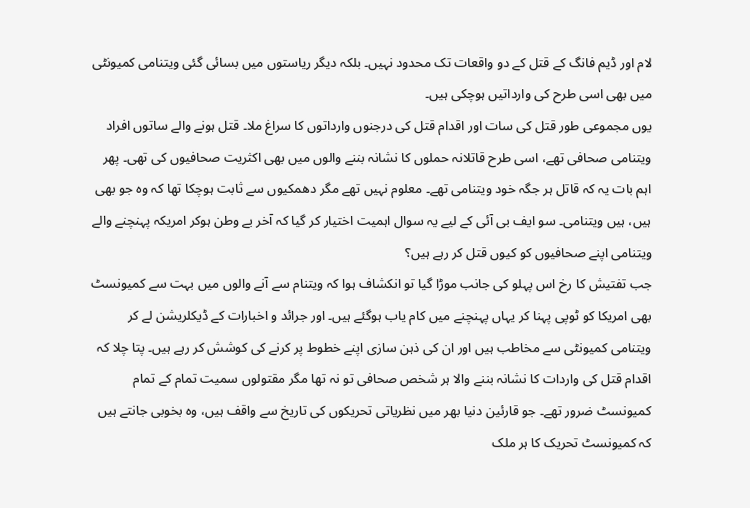لام اور ڈیم فانگ کے قتل کے دو واقعات تک محدود نہیں۔ بلکہ دیگر ریاستوں میں بسائی گئی ویتنامی کمیونٹی میں بھی اسی طرح کی وارداتیں ہوچکی ہیں۔
یوں مجموعی طور قتل کی سات اور اقدام قتل کی درجنوں وارداتوں کا سراغ ملا۔ قتل ہونے والے ساتوں افراد ویتنامی صحافی تھے، اسی طرح قاتلانہ حملوں کا نشانہ بننے والوں میں بھی اکثریت صحافیوں کی تھی۔ پھر اہم بات یہ کہ قاتل ہر جگہ خود ویتنامی تھے۔ معلوم نہیں تھے مگر دھمکیوں سے ثابت ہوچکا تھا کہ وہ جو بھی ہیں، ہیں ویتنامی۔ سو ایف بی آئی کے لیے یہ سوال اہمیت اختیار کر گیا کہ آخر بے وطن ہوکر امریکہ پہنچنے والے ویتنامی اپنے صحافیوں کو کیوں قتل کر رہے ہیں؟
جب تفتیش کا رخ اس پہلو کی جانب موڑا گیا تو انکشاف ہوا کہ ویتنام سے آنے والوں میں بہت سے کمیونسٹ بھی امریکا کو ٹوپی پہنا کر یہاں پہنچنے میں کام یاب ہوگئے ہیں۔ اور جرائد و اخبارات کے ڈیکلریشن لے کر ویتنامی کمیونٹی سے مخاطب ہیں اور ان کی ذہن سازی اپنے خطوط پر کرنے کی کوشش کر رہے ہیں۔ پتا چلا کہ اقدام قتل کی واردات کا نشانہ بننے والا ہر شخص صحافی تو نہ تھا مگر مقتولوں سمیت تمام کے تمام کمیونسٹ ضرور تھے۔ جو قارئین دنیا بھر میں نظریاتی تحریکوں کی تاریخ سے واقف ہیں، وہ بخوبی جانتے ہیں کہ کمیونسٹ تحریک کا ہر ملک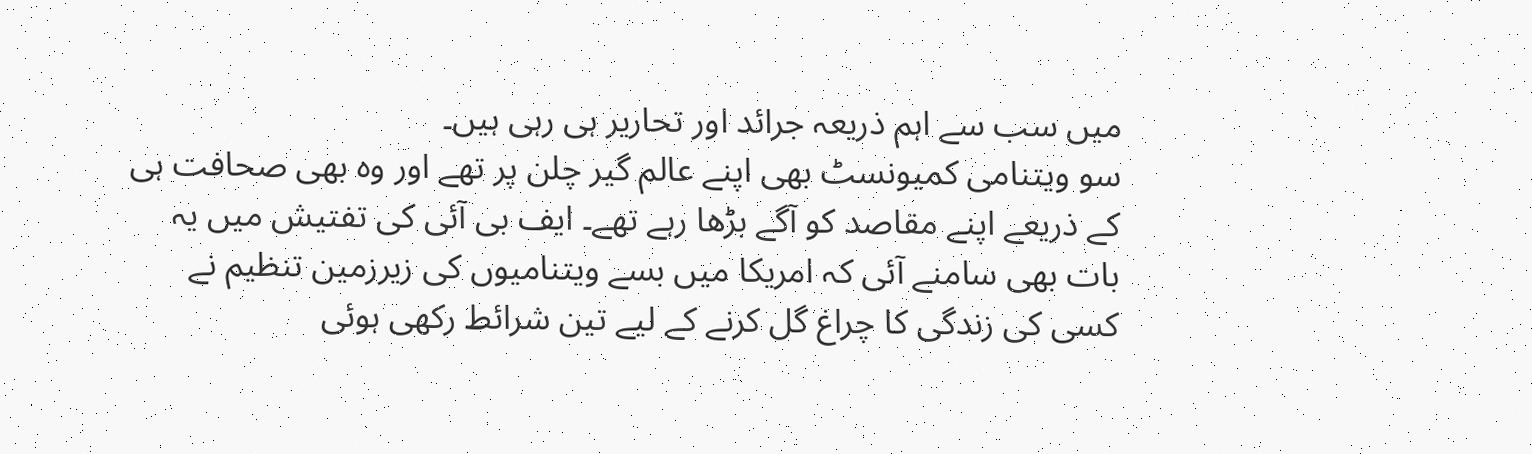میں سب سے اہم ذریعہ جرائد اور تحاریر ہی رہی ہیں۔
سو ویتنامی کمیونسٹ بھی اپنے عالم گیر چلن پر تھے اور وہ بھی صحافت ہی کے ذریعے اپنے مقاصد کو آگے بڑھا رہے تھے۔ ایف بی آئی کی تفتیش میں یہ بات بھی سامنے آئی کہ امریکا میں بسے ویتنامیوں کی زیرزمین تنظیم نے کسی کی زندگی کا چراغ گل کرنے کے لیے تین شرائط رکھی ہوئی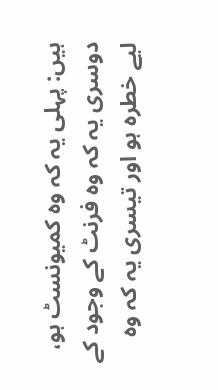ہیں: پہلی یہ کہ وہ کمیونسٹ ہو، دوسری یہ کہ وہ فرنٹ کے وجود کے لیے خطرہ ہو اور تیسری یہ کہ وہ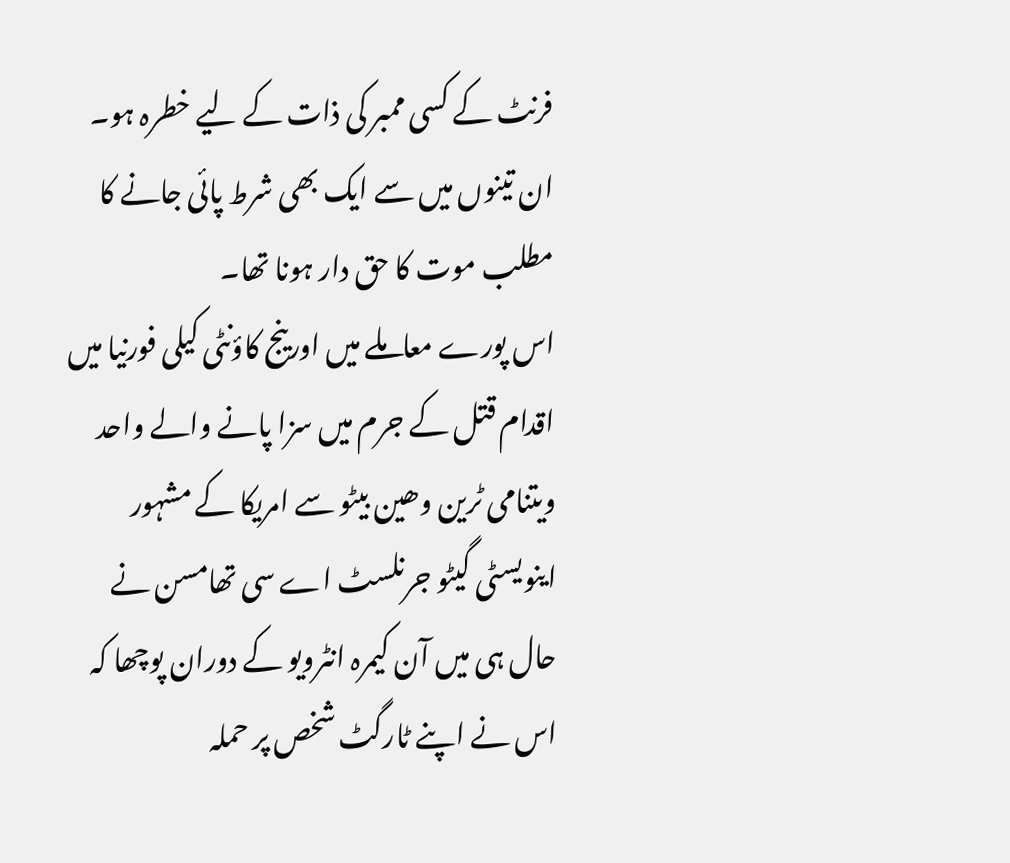فرنٹ کے کسی ممبر کی ذات کے لیے خطرہ ہو۔ ان تینوں میں سے ایک بھی شرط پائی جانے کا مطلب موت کا حق دار ہونا تھا۔
اس پورے معاملے میں اورینج کاؤنٹی کیلی فورنیا میں اقدام قتل کے جرم میں سزا پانے والے واحد ویتنامی ٹرین وھین بیٹو سے امریکا کے مشہور اینویسٹی گیٹو جرنلسٹ اے سی تھامسن نے حال ہی میں آن کیمرہ انٹرویو کے دوران پوچھا کہ اس نے اپنے ٹارگٹ شخص پر حملہ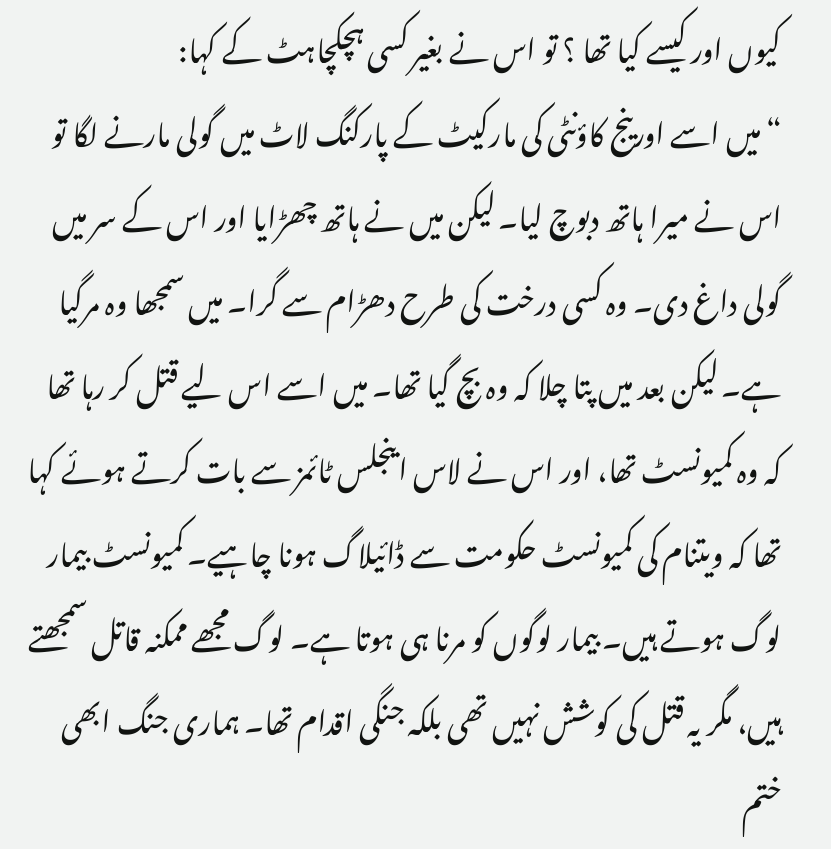کیوں اور کیسے کیا تھا ؟ تو اس نے بغیر کسی ہچکچاہٹ کے کہا:
“میں اسے اورینج کاؤنٹی کی مارکیٹ کے پارکنگ لاٹ میں گولی مارنے لگا تو اس نے میرا ہاتھ دبوچ لیا۔ لیکن میں نے ہاتھ چھڑایا اور اس کے سر میں گولی داغ دی۔ وہ کسی درخت کی طرح دھڑام سے گرا۔ میں سمجھا وہ مرگیا ہے۔ لیکن بعد میں پتا چلا کہ وہ بچ گیا تھا۔ میں اسے اس لیے قتل کر رہا تھا کہ وہ کمیونسٹ تھا، اور اس نے لاس اینجلس ٹائمز سے بات کرتے ہوئے کہا تھا کہ ویتنام کی کمیونسٹ حکومت سے ڈائیلاگ ہونا چاہیے۔ کمیونسٹ بیمار لوگ ہوتے ہیں۔ بیمار لوگوں کو مرنا ہی ہوتا ہے۔ لوگ مجھے ممکنہ قاتل سمجھتے ہیں، مگر یہ قتل کی کوشش نہیں تھی بلکہ جنگی اقدام تھا۔ ہماری جنگ ابھی ختم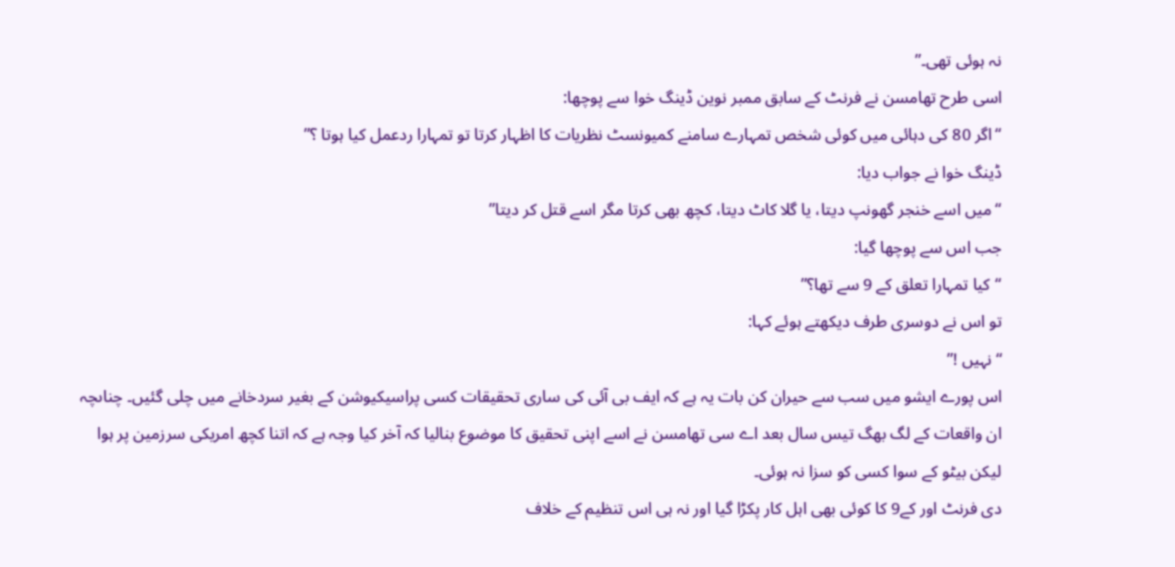نہ ہوئی تھی۔”
اسی طرح تھامسن نے فرنٹ کے سابق ممبر نوین ڈینگ خوا سے پوچھا:
“اگر 80 کی دہائی میں کوئی شخص تمہارے سامنے کمیونسٹ نظریات کا اظہار کرتا تو تمہارا ردعمل کیا ہوتا ؟”
ڈینگ خوا نے جواب دیا:
“میں اسے خنجر گھونپ دیتا، یا گلا کاٹ دیتا، کچھ بھی کرتا مگر اسے قتل کر دیتا”
جب اس سے پوچھا گیا:
“کیا تمہارا تعلق کے 9 سے تھا؟”
تو اس نے دوسری طرف دیکھتے ہوئے کہا:
“نہیں !”
اس پورے ایشو میں سب سے حیران کن بات یہ ہے کہ ایف بی آئی کی ساری تحقیقات کسی پراسیکیوشن کے بغیر سردخانے میں چلی گئیں۔ چناںچہ ان واقعات کے لگ بھگ تیس سال بعد اے سی تھامسن نے اسے اپنی تحقیق کا موضوع بنالیا کہ آخر کیا وجہ ہے کہ اتنا کچھ امریکی سرزمین پر ہوا لیکن بیٹو کے سوا کسی کو سزا نہ ہوئی۔
دی فرنٹ اور کے9 کا کوئی بھی اہل کار پکڑا گیا اور نہ ہی اس تنظیم کے خلاف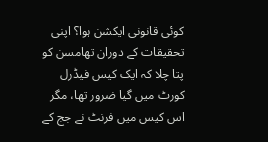کوئی قانونی ایکشن ہوا؟ اپنی تحقیقات کے دوران تھامسن کو پتا چلا کہ ایک کیس فیڈرل کورٹ میں گیا ضرور تھا، مگر اس کیس میں فرنٹ نے جج کے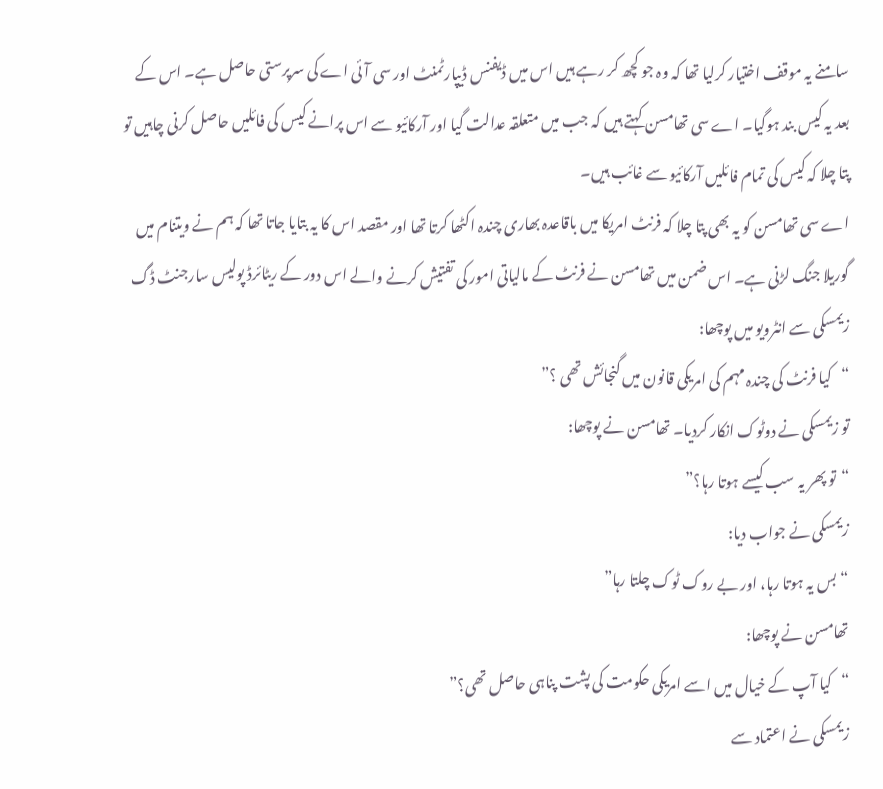سامنے یہ موقف اختیار کرلیا تھا کہ وہ جو کچھ کر رہے ہیں اس میں ڈیفنس ڈیپارٹمنٹ اور سی آئی اے کی سرپرستی حاصل ہے۔ اس کے بعد یہ کیس بند ہوگیا۔ اے سی تھامسن کہتے ہیں کہ جب میں متعلقہ عدالت گیا اور آرکائیو سے اس پرانے کیس کی فائلیں حاصل کرنی چاہیں تو پتا چلا کہ کیس کی تمام فائلیں آرکائیو سے غائب ہیں۔
اے سی تھامسن کو یہ بھی پتا چلا کہ فرنٹ امریکا میں باقاعدہ بھاری چندہ اکٹھا کرتا تھا اور مقصد اس کا یہ بتایا جاتا تھا کہ ہم نے ویتنام میں گوریلا جنگ لڑنی ہے۔ اس ضمن میں تھامسن نے فرنٹ کے مالیاتی امور کی تفتیش کرنے والے اس دور کے ریٹائرڈ پولیس سارجنٹ ڈگ زیمسکی سے انٹرویو میں پوچھا:
“کیا فرنٹ کی چندہ مہم کی امریکی قانون میں گنجائش تھی ؟”
تو زیمسکی نے دوٹوک انکار کردیا۔ تھامسن نے پوچھا:
“تو پھر یہ سب کیسے ہوتا رہا؟”
زیمسکی نے جواب دیا:
“بس یہ ہوتا رہا، اور بے روک ٹوک چلتا رہا”
تھامسن نے پوچھا:
“کیا آپ کے خیال میں اسے امریکی حکومت کی پشت پناہی حاصل تھی؟”
زیمسکی نے اعتماد سے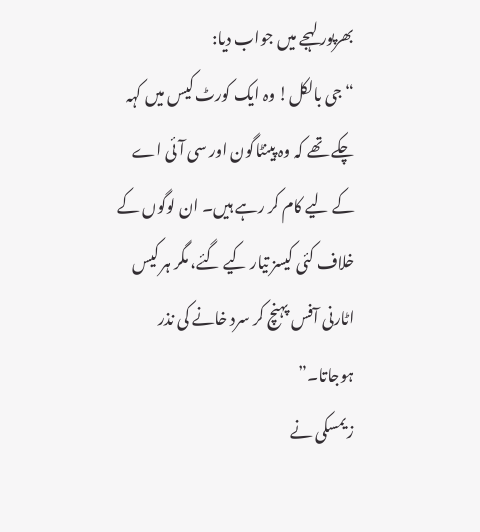بھرپور لہجے میں جواب دیا:
“جی بالکل! وہ ایک کورٹ کیس میں کہہ چکے تھے کہ وہ پینٹاگون اور سی آئی اے کے لیے کام کر رہے ہیں۔ ان لوگوں کے خلاف کئی کیسز تیار کیے گئے، مگر ہر کیس اٹارنی آفس پہنچ کر سرد خانے کی نذر ہوجاتا۔”
زیمسکی نے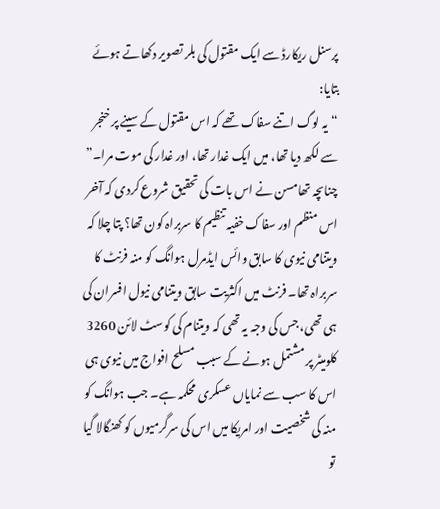پرسنل ریکارڈ سے ایک مقتول کی بلر تصویر دکھاتے ہوئے بتایا:
“یہ لوگ اتنے سفاک تھے کہ اس مقتول کے سینے پر خنجر سے لکھ دیا تھا، میں ایک غدار تھا، اور غدار کی موت مرا۔”
چناںچہ تھامسن نے اس بات کی تحقیق شروع کردی کہ آخر اس منظم اور سفاک خفیہ تنظیم کا سربراہ کون تھا؟ پتا چلا کہ ویتنامی نیوی کا سابق وائس ایڈمرل ہوانگ کو منہ فرنٹ کا سربراہ تھا۔ فرنٹ میں اکثریت سابق ویتنامی نیول افسران کی ہی تھی، جس کی وجہ یہ تھی کہ ویتنام کی کوسٹ لائن 3260 کلومیٹر پر مشتمل ہونے کے سبب مسلح افواج میں نیوی ہی اس کا سب سے نمایاں عسکری محکمہ ہے۔ جب ہوانگ کو منہ کی شخصیت اور امریکا میں اس کی سرگرمیوں کو کھنگالا گیا تو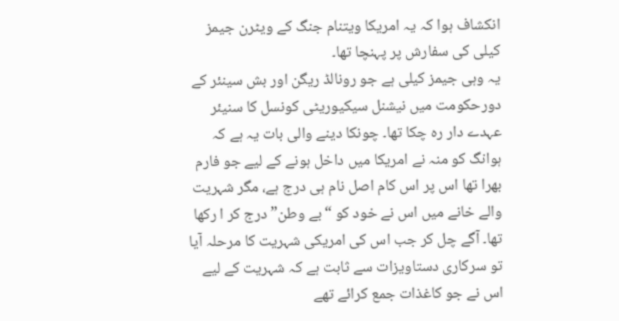انکشاف ہوا کہ یہ امریکا ویتنام جنگ کے ویٹرن جیمز کیلی کی سفارش پر پہنچا تھا۔
یہ وہی جیمز کیلی ہے جو رونالڈ ریگن اور بش سینئر کے دورحکومت میں نیشنل سیکیوریٹی کونسل کا سنیئر عہدے دار رہ چکا تھا۔ چونکا دینے والی بات یہ ہے کہ ہوانگ کو منہ نے امریکا میں داخل ہونے کے لیے جو فارم بھرا تھا اس پر اس کام اصل نام ہی درج ہے، مگر شہریت والے خانے میں اس نے خود کو “بے وطن” درج کر ا رکھا تھا۔ آگے چل کر جب اس کی امریکی شہریت کا مرحلہ آیا تو سرکاری دستاویزات سے ثابت ہے کہ شہریت کے لیے اس نے جو کاغذات جمع کرائے تھے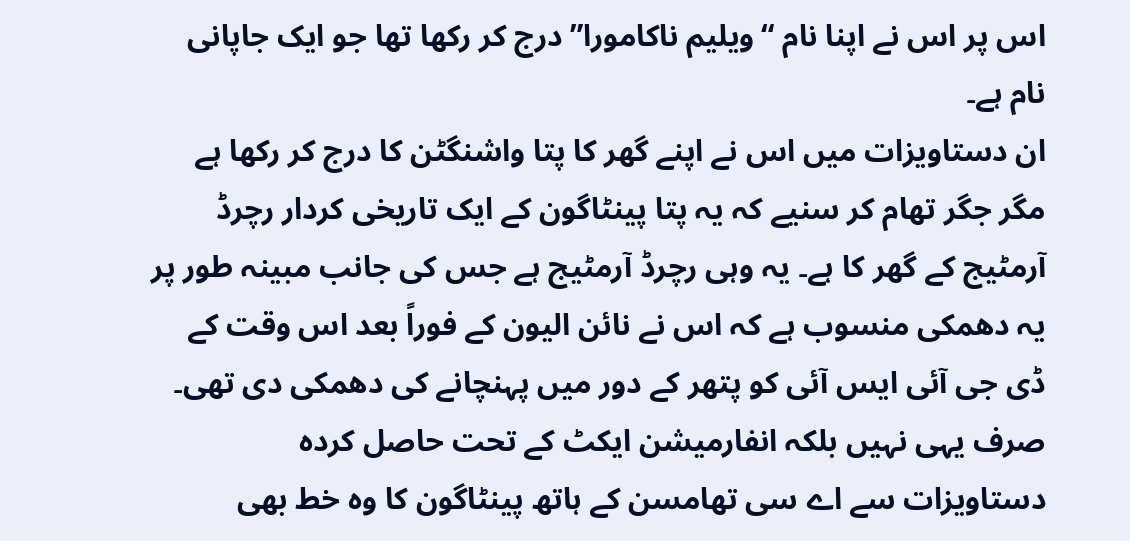اس پر اس نے اپنا نام “ویلیم ناکامورا” درج کر رکھا تھا جو ایک جاپانی نام ہے۔
ان دستاویزات میں اس نے اپنے گھر کا پتا واشنگٹن کا درج کر رکھا ہے مگر جگر تھام کر سنیے کہ یہ پتا پینٹاگون کے ایک تاریخی کردار رچرڈ آرمٹیج کے گھر کا ہے۔ یہ وہی رچرڈ آرمٹیج ہے جس کی جانب مبینہ طور پر یہ دھمکی منسوب ہے کہ اس نے نائن الیون کے فوراً بعد اس وقت کے ڈی جی آئی ایس آئی کو پتھر کے دور میں پہنچانے کی دھمکی دی تھی۔ صرف یہی نہیں بلکہ انفارمیشن ایکٹ کے تحت حاصل کردہ دستاویزات سے اے سی تھامسن کے ہاتھ پینٹاگون کا وہ خط بھی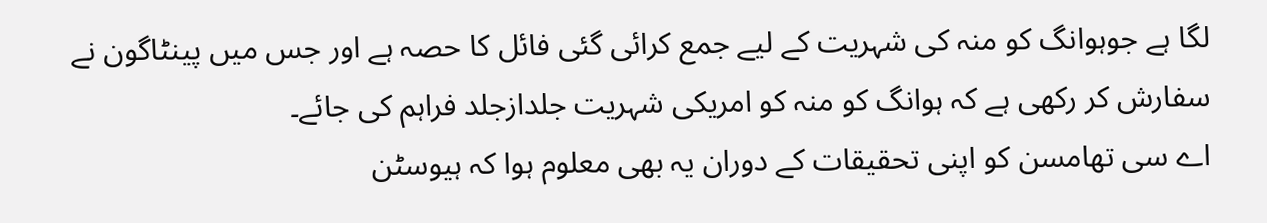لگا ہے جوہوانگ کو منہ کی شہریت کے لیے جمع کرائی گئی فائل کا حصہ ہے اور جس میں پینٹاگون نے سفارش کر رکھی ہے کہ ہوانگ کو منہ کو امریکی شہریت جلدازجلد فراہم کی جائے۔
اے سی تھامسن کو اپنی تحقیقات کے دوران یہ بھی معلوم ہوا کہ ہیوسٹن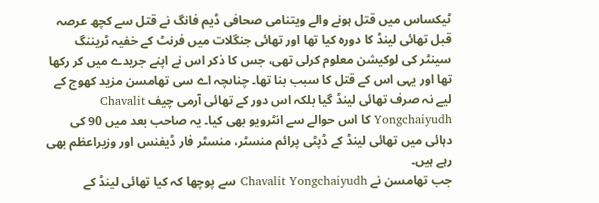ٹیکساس میں قتل ہونے والے ویتنامی صحافی ڈیم فانگ نے قتل سے کچھ عرصہ قبل تھائی لینڈ کا دورہ کیا تھا اور تھائی جنگلات میں فرنٹ کے خفیہ ٹریننگ سینٹر کی لوکیشن معلوم کرلی تھی، جس کا ذکر اس نے اپنے جریدے میں کر رکھا تھا اور یہی اس کے قتل کا سبب بنا تھا۔ چناںچہ اے سی تھامسن مزید کھوج کے لیے نہ صرف تھائی لینڈ گیا بلکہ اس دور کے تھائی آرمی چیف Chavalit Yongchaiyudh کا اس حوالے سے انٹرویو بھی کیا۔ یہ صاحب بعد میں 90 کی دہائی میں تھائی لینڈ کے ڈپٹی پرائم منسٹر، منسٹر فار ڈیفنس اور وزیراعظم بھی رہے ہیں۔
جب تھامسن نے Chavalit Yongchaiyudh سے پوچھا کہ کیا تھائی لینڈ کے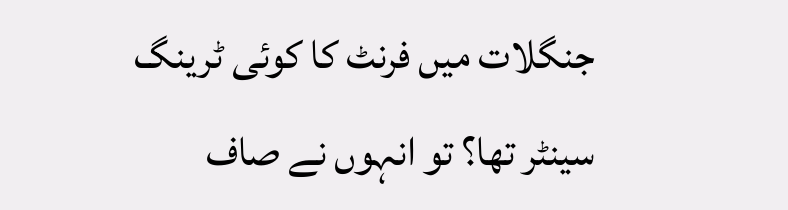جنگلات میں فرنٹ کا کوئی ٹرینگ سینٹر تھا؟ تو انہوں نے صاف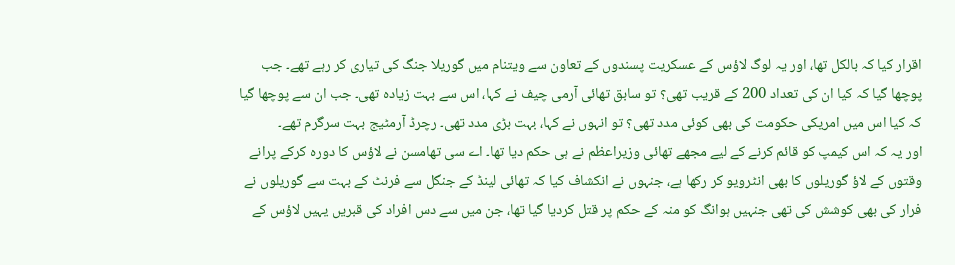اقرار کیا کہ بالکل تھا، اور یہ لوگ لاؤس کے عسکریت پسندوں کے تعاون سے ویتنام میں گوریلا جنگ کی تیاری کر رہے تھے۔ جب پوچھا گیا کہ کیا ان کی تعداد 200 کے قریب تھی؟ تو سابق تھائی آرمی چیف نے کہا، اس سے بہت زیادہ تھی۔ جب ان سے پوچھا گیا کہ کیا اس میں امریکی حکومت کی بھی کوئی مدد تھی؟ تو انہوں نے کہا، بہت بڑی مدد تھی۔ رچرڈ آرمٹیج بہت سرگرم تھے۔
اور یہ کہ اس کیمپ کو قائم کرنے کے لیے مجھے تھائی وزیراعظم نے ہی حکم دیا تھا۔ اے سی تھامسن نے لاؤس کا دورہ کرکے پرانے وقتوں کے لاؤ گوریلوں کا بھی انٹرویو کر رکھا ہے، جنہوں نے انکشاف کیا کہ تھائی لینڈ کے جنگل سے فرنٹ کے بہت سے گوریلوں نے فرار کی بھی کوشش کی تھی جنہیں ہوانگ کو منہ کے حکم پر قتل کردیا گیا تھا، جن میں سے دس افراد کی قبریں یہیں لاؤس کے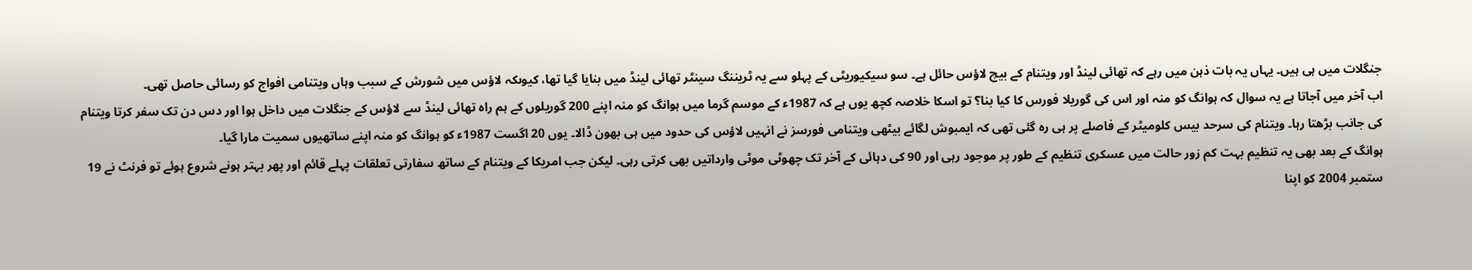جنگلات میں ہی ہیں۔ یہاں یہ بات ذہن میں رہے کہ تھائی لینڈ اور ویتنام کے بیچ لاؤس حائل ہے۔ سو سیکیوریٹی کے پہلو سے یہ ٹریننگ سینٹر تھائی لینڈ میں بنایا گیا تھا، کیوںکہ لاؤس میں شورش کے سبب وہاں ویتنامی افواج کو رسائی حاصل تھی۔
اب آخر میں آجاتا ہے یہ سوال کہ ہوانگ کو منہ اور اس کی گوریلا فورس کا کیا بنا؟ تو اسکا خلاصہ کچھ یوں ہے کہ 1987ء کے موسم گرما میں ہوانگ کو منہ اپنے 200 گوریلوں کے ہم راہ تھائی لینڈ سے لاؤس کے جنگلات میں داخل ہوا اور دس دن تک سفر کرتا ویتنام کی جانب بڑھتا رہا۔ ویتنام کی سرحد بیس کلومیٹر کے فاصلے پر ہی رہ گئی تھی کہ ایمبوش لگائے بیٹھی ویتنامی فورسز نے انہیں لاؤس کی حدود میں ہی بھون ڈالا۔ یوں 20 اگست 1987ء کو ہوانگ کو منہ اپنے ساتھیوں سمیت مارا گیا۔
ہوانگ کے بعد بھی یہ تنظیم بہت کم زور حالت میں عسکری تنظیم کے طور پر موجود رہی اور 90 کی دہائی کے آخر تک چھوٹی موٹی وارداتیں بھی کرتی رہی۔ لیکن جب امریکا کے ویتنام کے ساتھ سفارتی تعلقات پہلے قائم اور پھر بہتر ہونے شروع ہوئے تو فرنٹ نے 19 ستمبر 2004 کو اپنا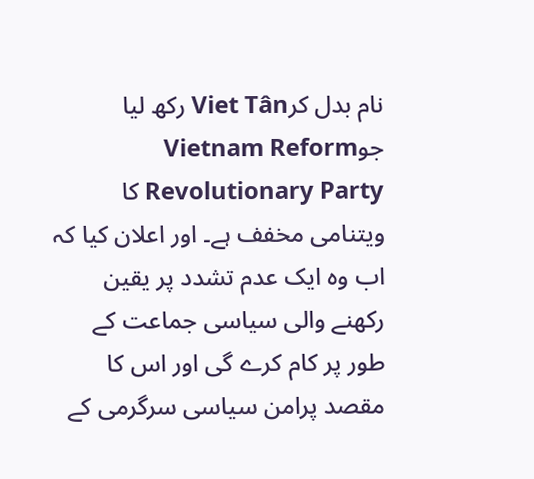نام بدل کرViet Tân رکھ لیا جوVietnam Reform Revolutionary Party کا ویتنامی مخفف ہے۔ اور اعلان کیا کہ اب وہ ایک عدم تشدد پر یقین رکھنے والی سیاسی جماعت کے طور پر کام کرے گی اور اس کا مقصد پرامن سیاسی سرگرمی کے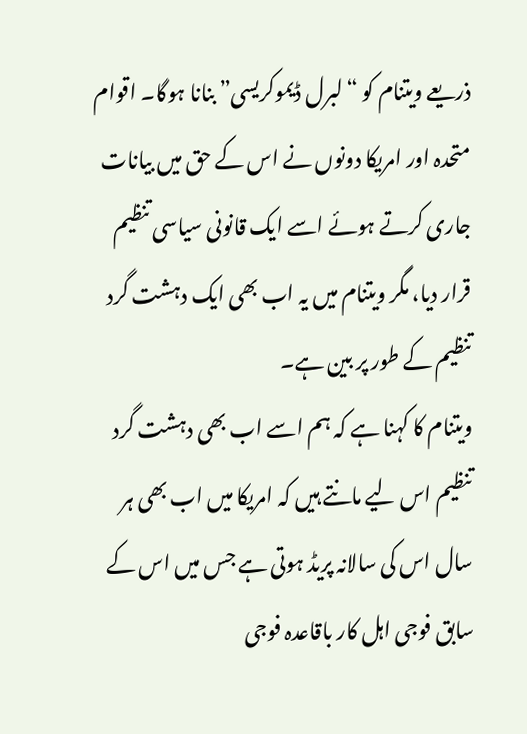ذریعے ویتنام کو “لبرل ڈیموکریسی” بنانا ہوگا۔ اقوام متحدہ اور امریکا دونوں نے اس کے حق میں بیانات جاری کرتے ہوئے اسے ایک قانونی سیاسی تنظیم قرار دیا، مگر ویتنام میں یہ اب بھی ایک دہشت گرد تنظیم کے طور پر بین ہے۔
ویتنام کا کہنا ہے کہ ہم اسے اب بھی دہشت گرد تنظیم اس لیے مانتے ہیں کہ امریکا میں اب بھی ہر سال اس کی سالانہ پریڈ ہوتی ہے جس میں اس کے سابق فوجی اہل کار باقاعدہ فوجی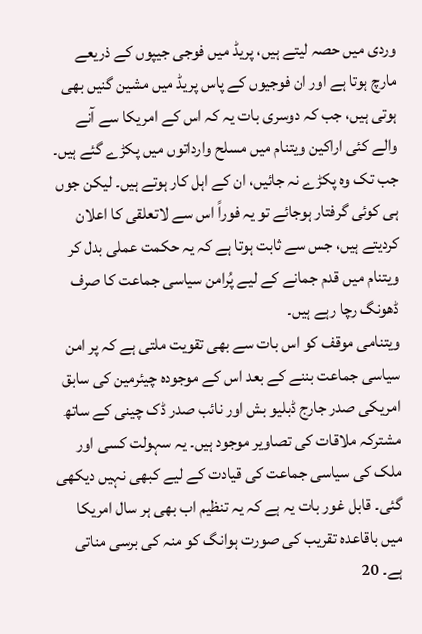وردی میں حصہ لیتے ہیں، پریڈ میں فوجی جیپوں کے ذریعے مارچ ہوتا ہے اور ان فوجیوں کے پاس پریڈ میں مشین گنیں بھی ہوتی ہیں، جب کہ دوسری بات یہ کہ اس کے امریکا سے آنے والے کئی اراکین ویتنام میں مسلح وارداتوں میں پکڑے گئے ہیں۔ جب تک وہ پکڑے نہ جائیں، ان کے اہل کار ہوتے ہیں۔ لیکن جوں ہی کوئی گرفتار ہوجائے تو یہ فوراً اس سے لاتعلقی کا اعلان کردیتے ہیں، جس سے ثابت ہوتا ہے کہ یہ حکمت عملی بدل کر ویتنام میں قدم جمانے کے لیے پُرامن سیاسی جماعت کا صرف ڈھونگ رچا رہے ہیں۔
ویتنامی موقف کو اس بات سے بھی تقویت ملتی ہے کہ پر امن سیاسی جماعت بننے کے بعد اس کے موجودہ چیئرمین کی سابق امریکی صدر جارج ڈبلیو بش اور نائب صدر ڈک چینی کے ساتھ مشترکہ ملاقات کی تصاویر موجود ہیں۔ یہ سہولت کسی اور ملک کی سیاسی جماعت کی قیادت کے لیے کبھی نہیں دیکھی گئی۔ قابل غور بات یہ ہے کہ یہ تنظیم اب بھی ہر سال امریکا میں باقاعدہ تقریب کی صورت ہوانگ کو منہ کی برسی مناتی ہے۔ 20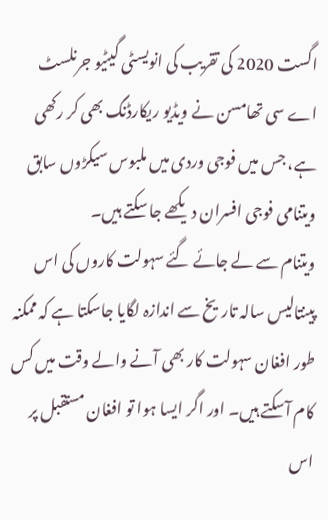اگست 2020 کی تقریب کی انویسٹی گیٹیو جرنلسٹ اے سی تھامسن نے ویڈیو ریکارڈنگ بھی کر رکھی ہے، جس میں فوجی وردی میں ملبوس سیکڑوں سابق ویتنامی فوجی افسران دیکھے جا سکتے ہیں۔
ویتنام سے لے جائے گئے سہولت کاروں کی اس پینتالیس سالہ تاریخ سے اندازہ لگایا جاسکتا ہے کہ ممکنہ طور افغان سہولت کار بھی آنے والے وقت میں کس کام آسکتے ہیں۔ اور اگر ایسا ہوا تو افغان مستقبل پر اس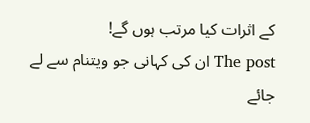کے اثرات کیا مرتب ہوں گے!
The post ان کی کہانی جو ویتنام سے لے جائے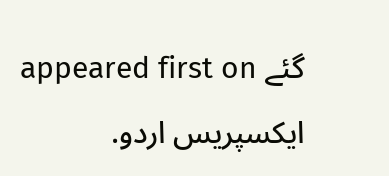گئے appeared first on ایکسپریس اردو.